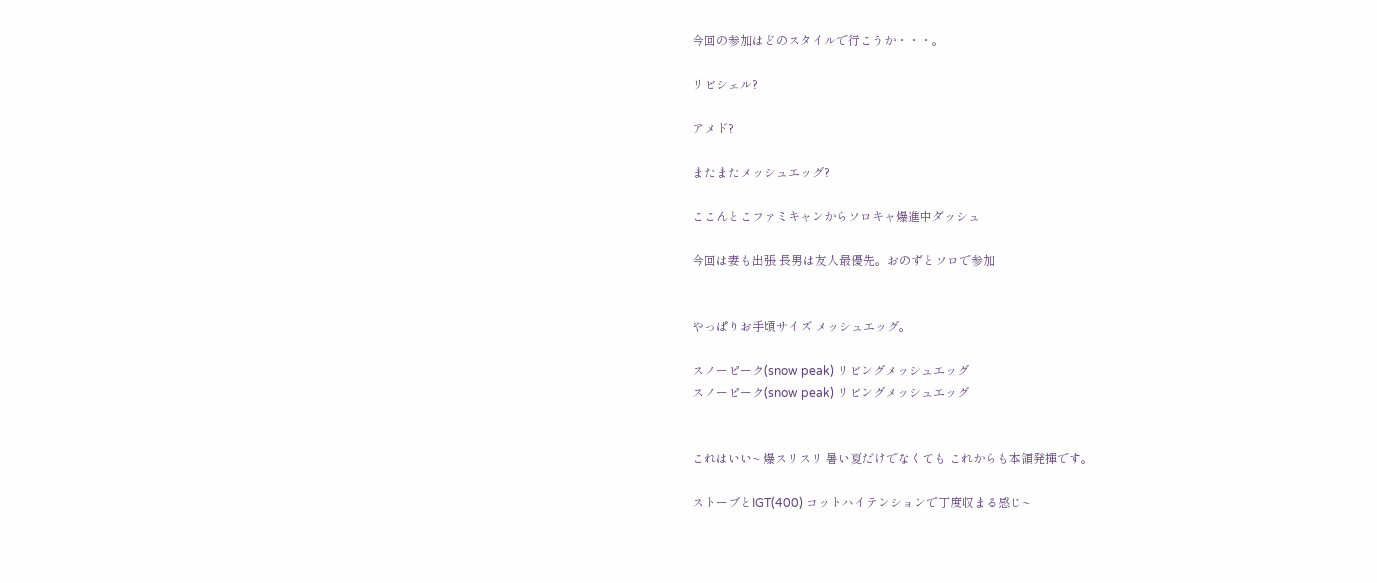今回の参加はどのスタイルで行こうか・・・。

リビシェル?

アメド?

またまたメッシュエッグ?

ここんとこファミキャンからソロキャ爆進中ダッシュ

今回は妻も出張 長男は友人最優先。おのずとソロで参加


やっぱりお手頃サイズ メッシュエッグ。

スノーピーク(snow peak) リビングメッシュエッグ
スノーピーク(snow peak) リビングメッシュエッグ


これはいい~ 爆スリスリ 暑い夏だけでなくても これからも本領発揮です。

ストーブとIGT(400) コットハイテンションで丁度収まる感じ~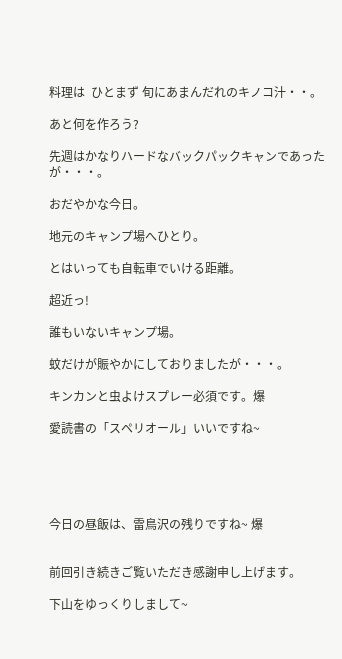料理は  ひとまず 旬にあまんだれのキノコ汁・・。

あと何を作ろう?

先週はかなりハードなバックパックキャンであったが・・・。

おだやかな今日。

地元のキャンプ場へひとり。

とはいっても自転車でいける距離。

超近っ!

誰もいないキャンプ場。

蚊だけが賑やかにしておりましたが・・・。

キンカンと虫よけスプレー必須です。爆

愛読書の「スペリオール」いいですね~





今日の昼飯は、雷鳥沢の残りですね~ 爆


前回引き続きご覧いただき感謝申し上げます。

下山をゆっくりしまして~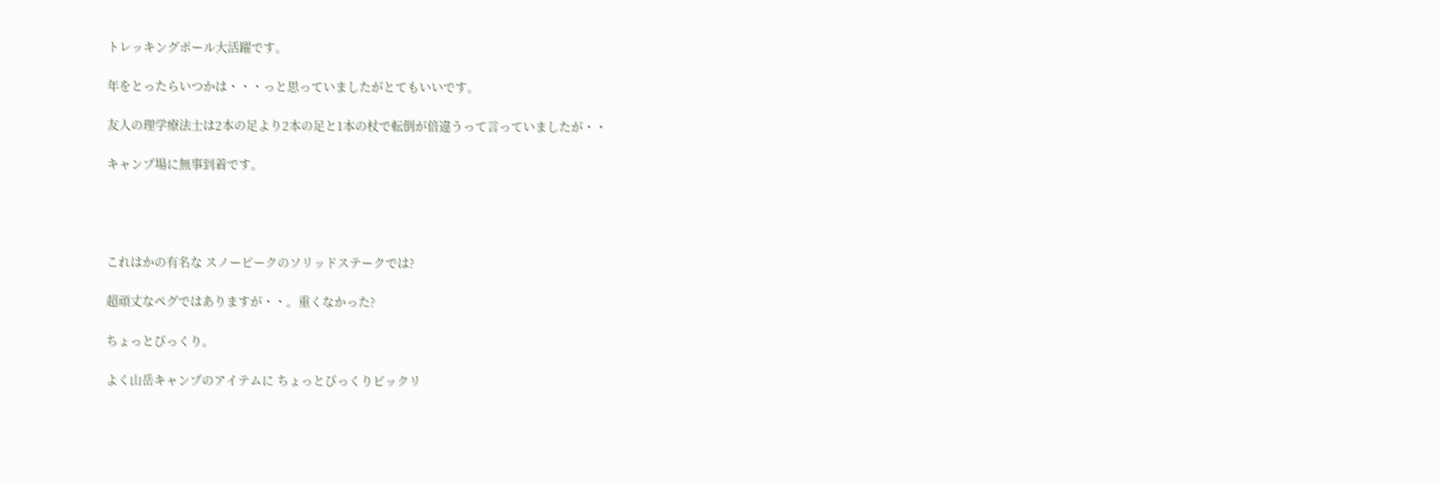トレッキングポール大活躍です。

年をとったらいつかは・・・っと思っていましたがとてもいいです。

友人の理学療法士は2本の足より2本の足と1本の杖で転倒が倍違うって言っていましたが・・

キャンプ場に無事到着です。




これはかの有名な スノーピークのソリッドステークでは?

超頑丈なペグではありますが・・。重くなかった?

ちょっとびっくり。

よく山岳キャンプのアイテムに ちょっとびっくりビックリ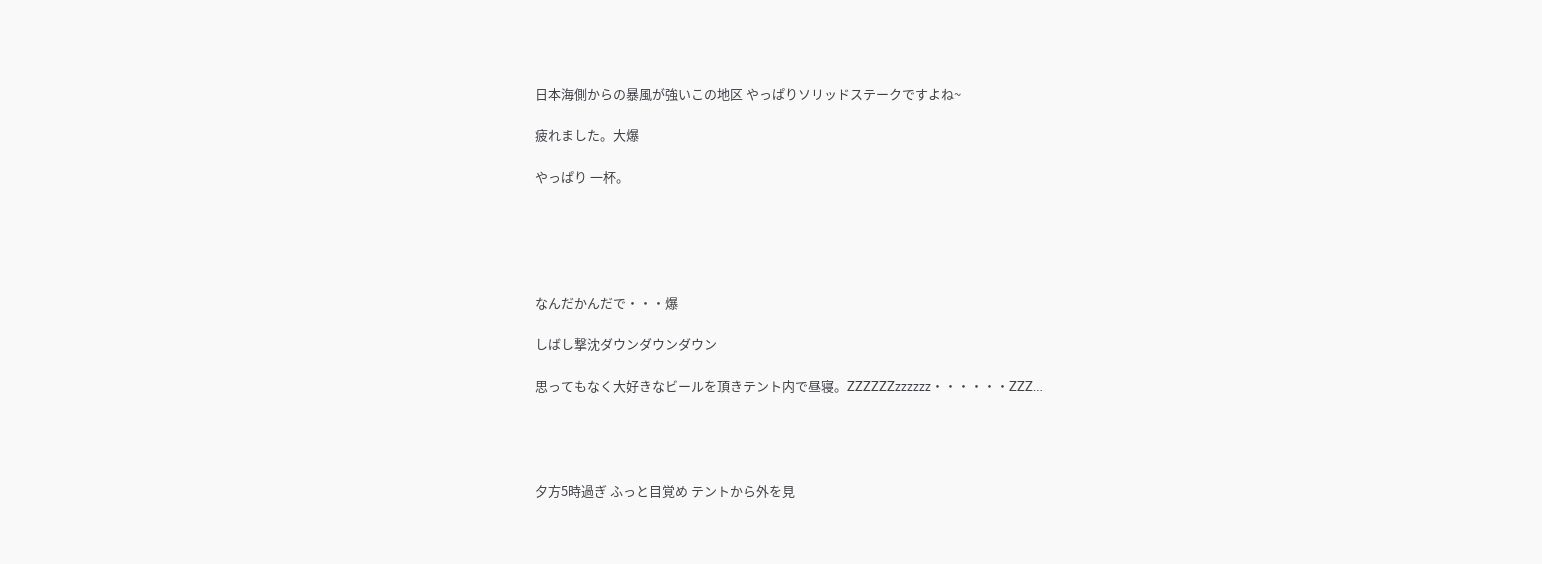日本海側からの暴風が強いこの地区 やっぱりソリッドステークですよね~

疲れました。大爆

やっぱり 一杯。





なんだかんだで・・・爆

しばし撃沈ダウンダウンダウン

思ってもなく大好きなビールを頂きテント内で昼寝。ZZZZZZzzzzzz・・・・・・ZZZ…




夕方5時過ぎ ふっと目覚め テントから外を見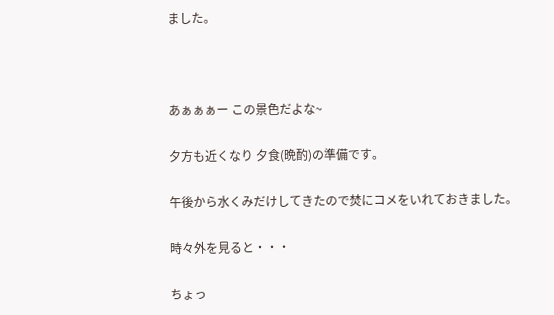ました。



あぁぁぁー この景色だよな~

夕方も近くなり 夕食(晩酌)の準備です。

午後から水くみだけしてきたので焚にコメをいれておきました。

時々外を見ると・・・

ちょっ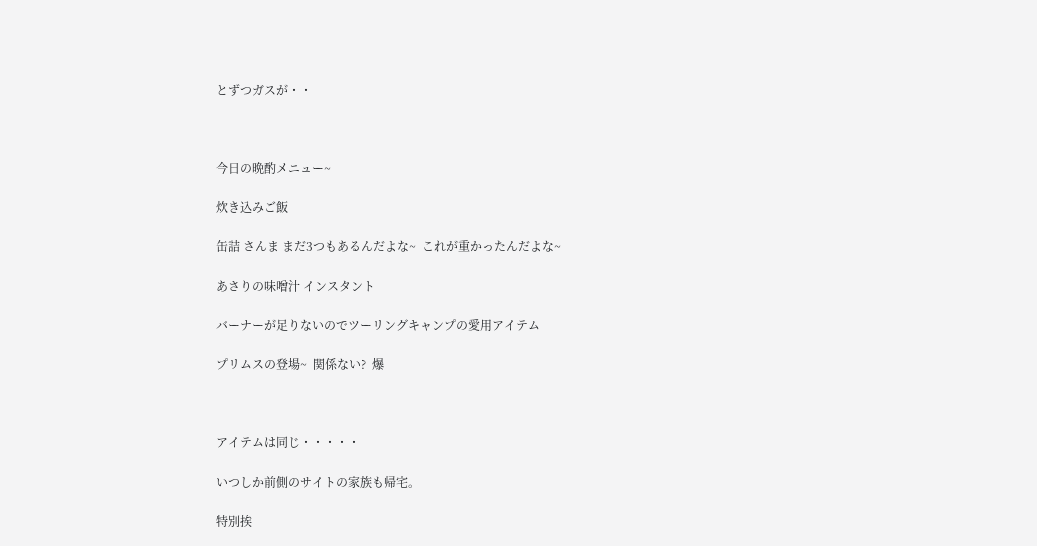とずつガスが・・



今日の晩酌メニュー~

炊き込みご飯

缶詰 さんま まだ3つもあるんだよな~  これが重かったんだよな~

あさりの味噌汁 インスタント

バーナーが足りないのでツーリングキャンプの愛用アイテム

プリムスの登場~  関係ない?  爆



アイテムは同じ・・・・・

いつしか前側のサイトの家族も帰宅。

特別挨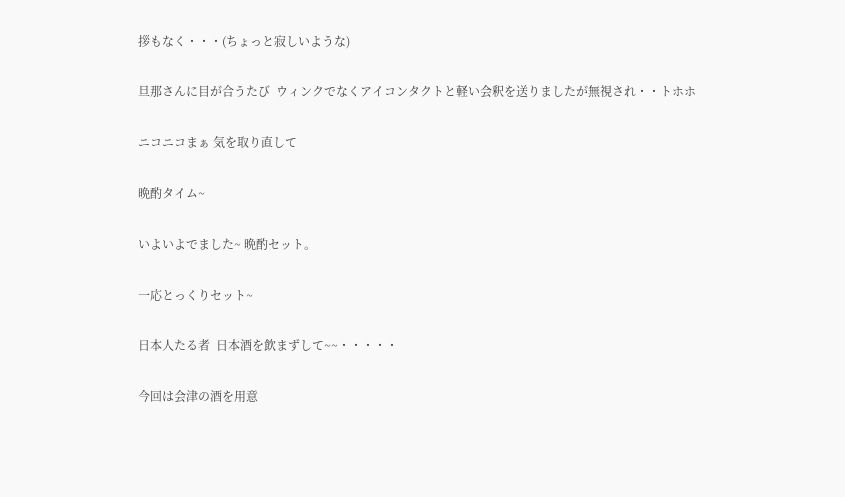拶もなく・・・(ちょっと寂しいような)

旦那さんに目が合うたび  ウィンクでなくアイコンタクトと軽い会釈を送りましたが無視され・・トホホ

ニコニコまぁ 気を取り直して

晩酌タイム~

いよいよでました~ 晩酌セット。

一応とっくりセット~

日本人たる者  日本酒を飲まずして~~・・・・・

今回は会津の酒を用意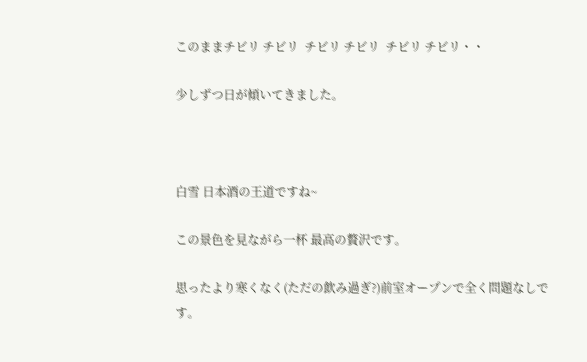このままチビリ チビリ  チビリ チビリ  チビリ チビリ・・

少しずつ日が傾いてきました。



白雪 日本酒の王道ですね~

この景色を見ながら一杯 最高の贅沢です。

思ったより寒くなく(ただの飲み過ぎ?)前室オープンで全く問題なしです。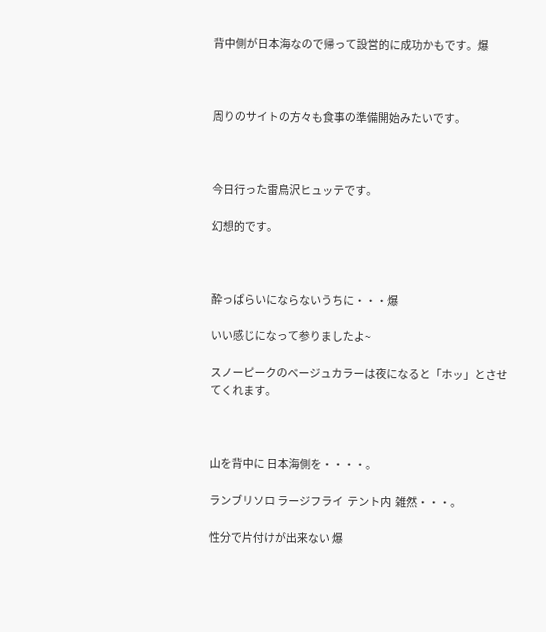背中側が日本海なので帰って設営的に成功かもです。爆



周りのサイトの方々も食事の準備開始みたいです。



今日行った雷鳥沢ヒュッテです。

幻想的です。



酔っぱらいにならないうちに・・・爆

いい感じになって参りましたよ~

スノーピークのベージュカラーは夜になると「ホッ」とさせてくれます。



山を背中に 日本海側を・・・・。

ランブリソロ ラージフライ  テント内  雑然・・・。

性分で片付けが出来ない 爆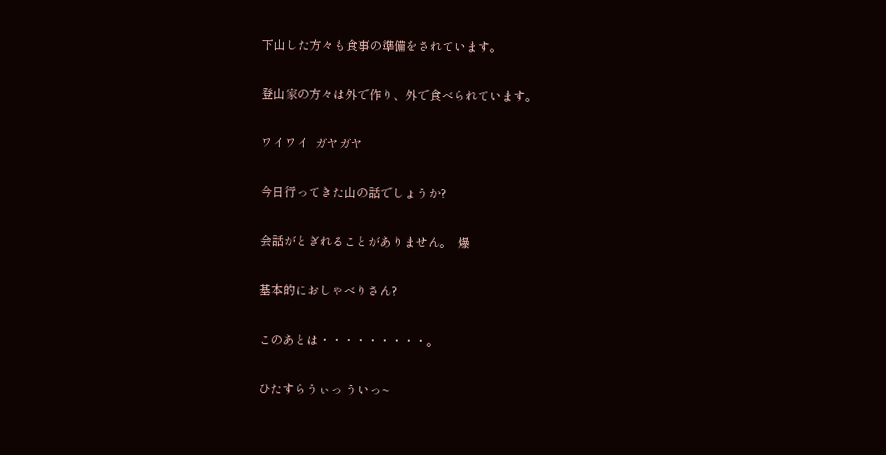下山した方々も食事の準備をされています。

登山家の方々は外で作り、外で食べられています。

ワイワイ  ガヤガヤ

今日行ってきた山の話でしょうか?

会話がとぎれることがありません。  爆

基本的におしゃべりさん?

このあとは・・・・・・・・・。

ひたすらうぃっ ういっ~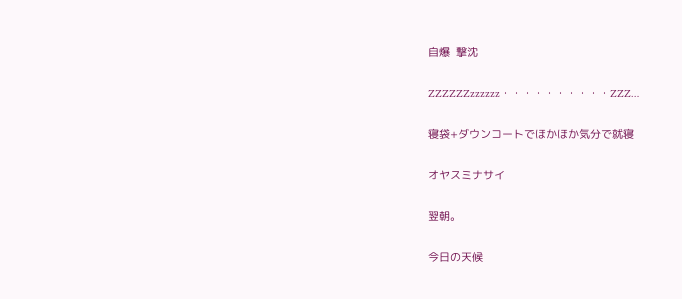自爆  撃沈

ZZZZZZzzzzzz・・・・・・・・・・ZZZ…

寝袋+ダウンコートでほかほか気分で就寝

オヤスミナサイ

翌朝。

今日の天候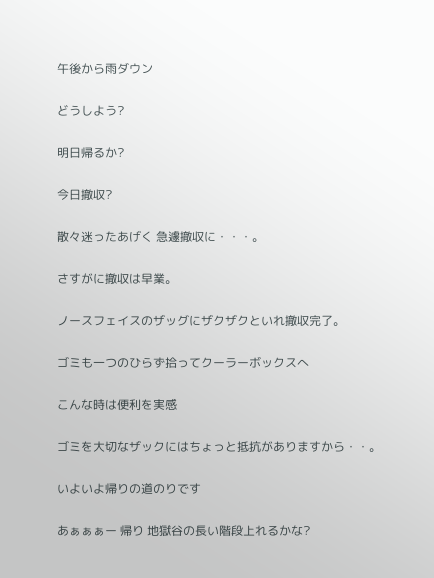午後から雨ダウン

どうしよう?

明日帰るか?

今日撤収?

散々迷ったあげく 急遽撤収に・・・。

さすがに撤収は早業。

ノースフェイスのザッグにザクザクといれ撤収完了。

ゴミも一つのひらず拾ってクーラーボックスへ

こんな時は便利を実感

ゴミを大切なザックにはちょっと抵抗がありますから・・。

いよいよ帰りの道のりです

あぁぁぁー 帰り 地獄谷の長い階段上れるかな?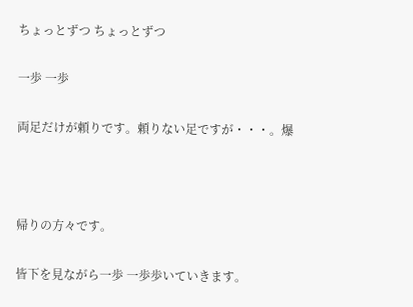ちょっとずつ ちょっとずつ

一歩 一歩

両足だけが頼りです。頼りない足ですが・・・。爆



帰りの方々です。

皆下を見ながら一歩 一歩歩いていきます。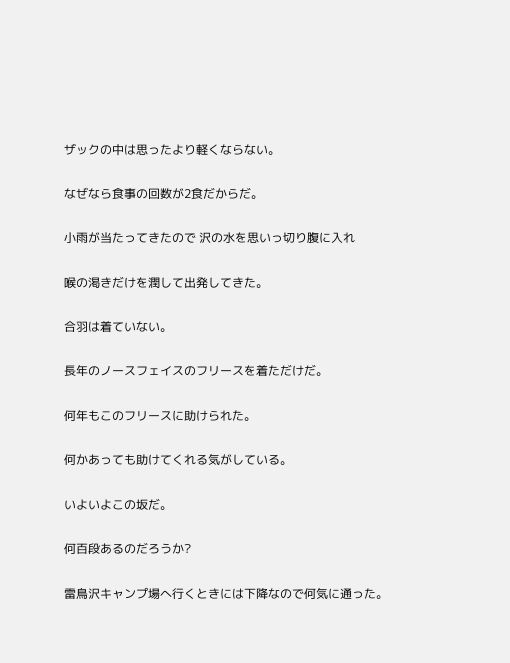ザックの中は思ったより軽くならない。

なぜなら食事の回数が2食だからだ。

小雨が当たってきたので 沢の水を思いっ切り腹に入れ

喉の渇きだけを潤して出発してきた。

合羽は着ていない。

長年のノースフェイスのフリースを着ただけだ。

何年もこのフリースに助けられた。

何かあっても助けてくれる気がしている。

いよいよこの坂だ。

何百段あるのだろうか?

雷鳥沢キャンプ場へ行くときには下降なので何気に通った。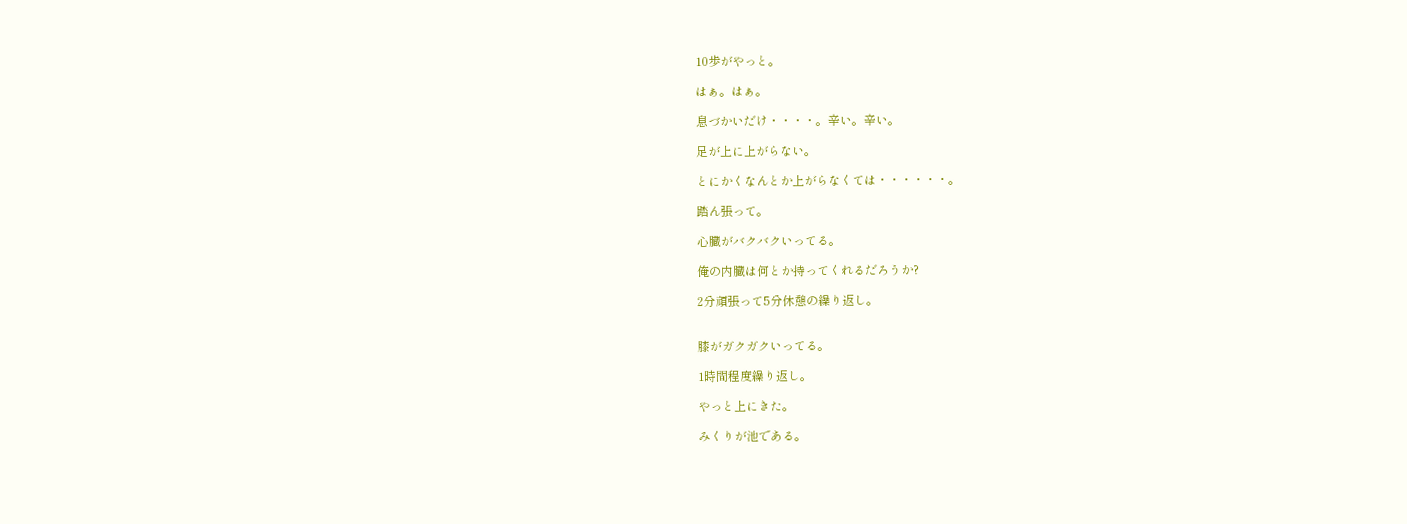10歩がやっと。

はぁ。はぁ。

息づかいだけ・・・・。辛い。辛い。

足が上に上がらない。

とにかくなんとか上がらなくては・・・・・・。

踏ん張って。

心臓がバクバクいってる。

俺の内臓は何とか持ってくれるだろうか?

2分頑張って5分休憩の繰り返し。


膝がガクガクいってる。

1時間程度繰り返し。

やっと上にきた。

みくりが池である。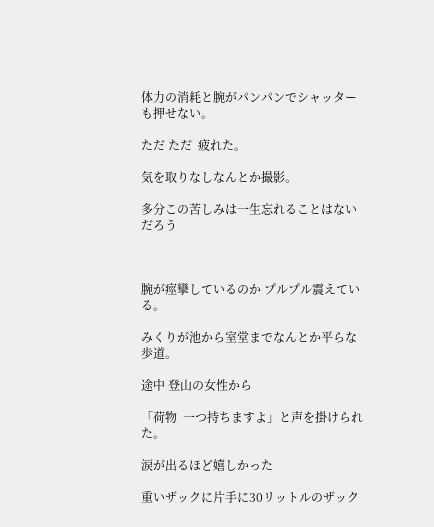体力の消耗と腕がパンパンでシャッターも押せない。

ただ ただ  疲れた。

気を取りなしなんとか撮影。

多分この苦しみは一生忘れることはないだろう



腕が痙攣しているのか プルプル震えている。

みくりが池から室堂までなんとか平らな歩道。

途中 登山の女性から

「荷物  一つ持ちますよ」と声を掛けられた。

涙が出るほど嬉しかった

重いザックに片手に30リットルのザック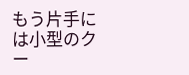もう片手には小型のクー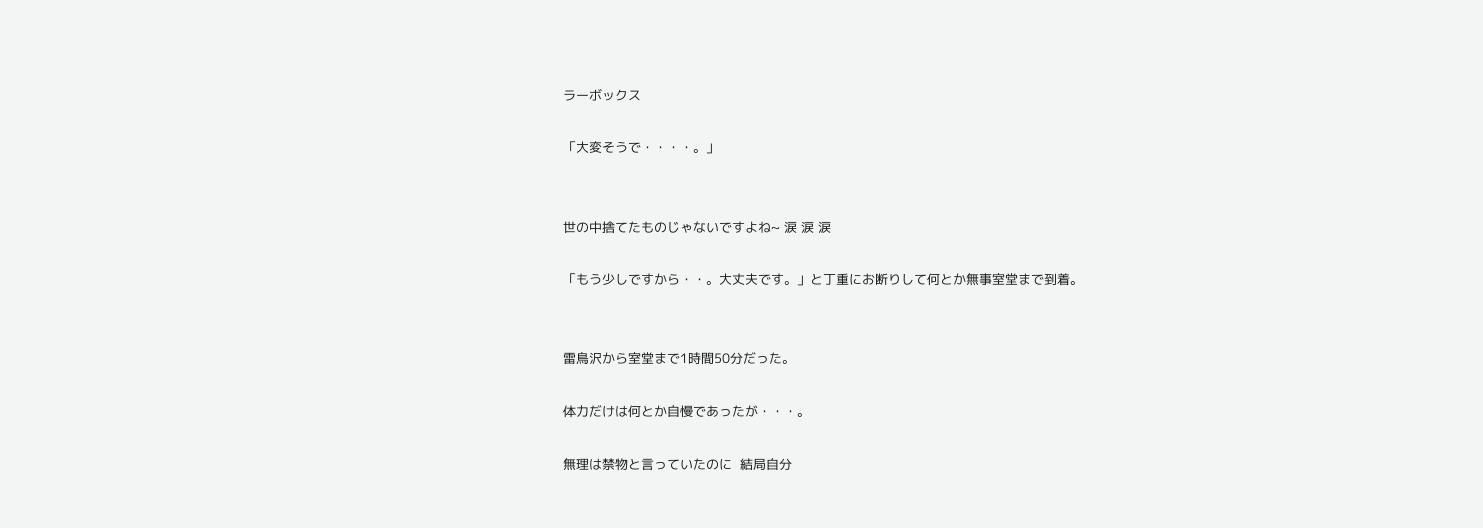ラーボックス

「大変そうで・・・・。」


世の中捨てたものじゃないですよね~ 涙 涙 涙

「もう少しですから・・。大丈夫です。」と丁重にお断りして何とか無事室堂まで到着。


雷鳥沢から室堂まで1時間50分だった。

体力だけは何とか自慢であったが・・・。

無理は禁物と言っていたのに  結局自分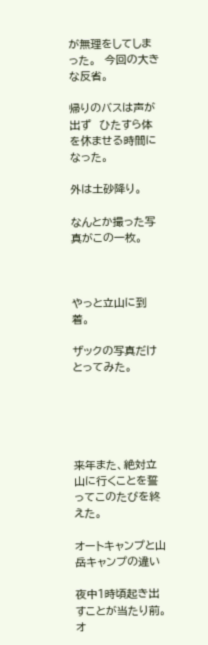が無理をしてしまった。  今回の大きな反省。

帰りのバスは声が出ず  ひたすら体を休ませる時間になった。

外は土砂降り。

なんとか撮った写真がこの一枚。



やっと立山に到着。

ザックの写真だけとってみた。





来年また、絶対立山に行くことを誓ってこのたびを終えた。

オートキャンプと山岳キャンプの違い

夜中1時頃起き出すことが当たり前。オ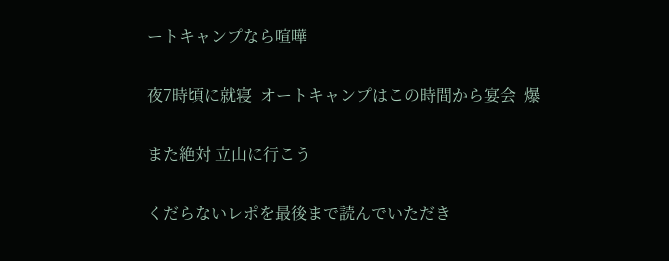ートキャンプなら喧嘩

夜7時頃に就寝  オートキャンプはこの時間から宴会  爆

また絶対 立山に行こう

くだらないレポを最後まで読んでいただき